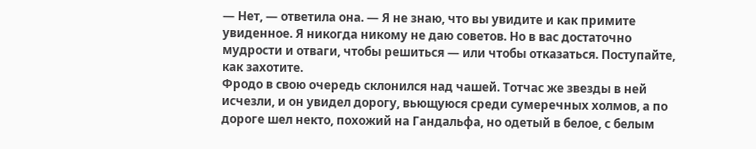— Нет, — ответила она. — Я не знаю, что вы увидите и как примите увиденное. Я никогда никому не даю советов. Но в вас достаточно мудрости и отваги, чтобы решиться — или чтобы отказаться. Поступайте, как захотите.
Фродо в свою очередь склонился над чашей. Тотчас же звезды в ней исчезли, и он увидел дорогу, вьющуюся среди сумеречных холмов, а по дороге шел некто, похожий на Гандальфа, но одетый в белое, с белым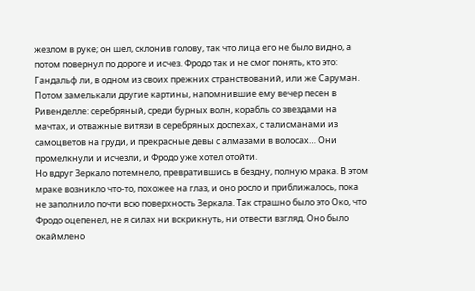жезлом в руке; он шел, склонив голову, так что лица его не было видно, а потом повернул по дороге и исчез. Фродо так и не смог понять, кто это: Гандальф ли, в одном из своих прежних странствований, или же Саруман.
Потом замелькали другие картины, напомнившие ему вечер песен в Ривенделле: серебряный, среди бурных волн, корабль со звездами на мачтах, и отважные витязи в серебряных доспехах, с талисманами из самоцветов на груди, и прекрасные девы с алмазами в волосах… Они промелкнули и исчезли, и Фродо уже хотел отойти.
Но вдруг Зеркало потемнело, превратившись в бездну, полную мрака. В этом мраке возникло что-то, похожее на глаз, и оно росло и приближалось, пока не заполнило почти всю поверхность Зеркала. Так страшно было это Око, что Фродо оцепенел, не я силах ни вскрикнуть, ни отвести взгляд. Оно было окаймлено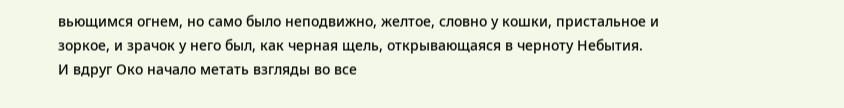вьющимся огнем, но само было неподвижно, желтое, словно у кошки, пристальное и зоркое, и зрачок у него был, как черная щель, открывающаяся в черноту Небытия.
И вдруг Око начало метать взгляды во все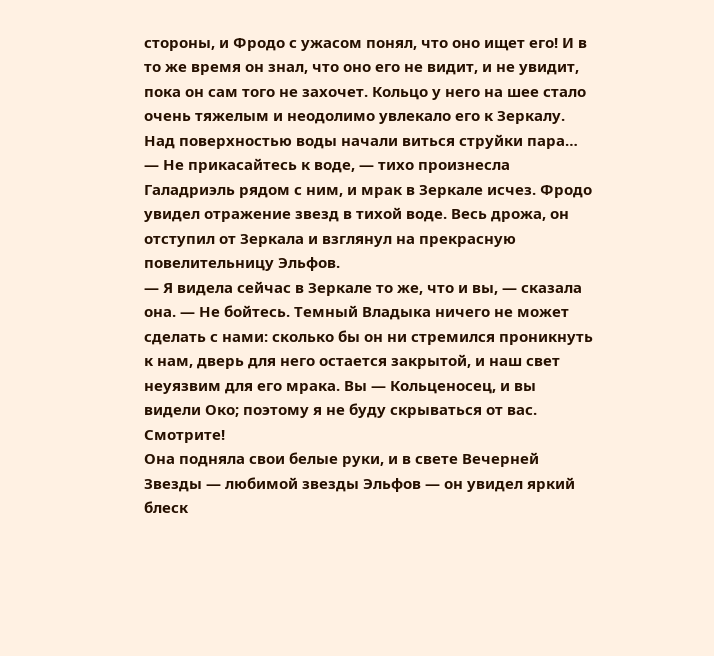стороны, и Фродо с ужасом понял, что оно ищет его! И в то же время он знал, что оно его не видит, и не увидит, пока он сам того не захочет. Кольцо у него на шее стало очень тяжелым и неодолимо увлекало его к Зеркалу. Над поверхностью воды начали виться струйки пара…
— Не прикасайтесь к воде, — тихо произнесла Галадриэль рядом с ним, и мрак в Зеркале исчез. Фродо увидел отражение звезд в тихой воде. Весь дрожа, он отступил от Зеркала и взглянул на прекрасную повелительницу Эльфов.
— Я видела сейчас в Зеркале то же, что и вы, — сказала она. — Не бойтесь. Темный Владыка ничего не может сделать с нами: сколько бы он ни стремился проникнуть к нам, дверь для него остается закрытой, и наш свет неуязвим для его мрака. Вы — Кольценосец, и вы видели Око; поэтому я не буду скрываться от вас. Смотрите!
Она подняла свои белые руки, и в свете Вечерней Звезды — любимой звезды Эльфов — он увидел яркий блеск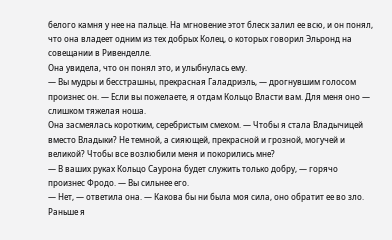белого камня у нее на пальце. На мгновение этот блеск залил ее всю, и он понял, что она владеет одним из тех добрых Колец, о которых говорил Эльронд на совещании в Ривенделле.
Она увидела, что он понял это, и улыбнулась ему.
— Вы мудры и бесстрашны, прекрасная Галадриэль, — дрогнувшим голосом произнес он. — Если вы пожелаете, я отдам Кольцо Власти вам. Для меня оно — слишком тяжелая ноша.
Она засмеялась коротким, серебристым смехом. — Чтобы я стала Владычицей вместо Владыки? Не темной, а сияющей, прекрасной и грозной, могучей и великой? Чтобы все возлюбили меня и покорились мне?
— В ваших руках Кольцо Саурона будет служить только добру, — горячо произнес Фродо. — Вы сильнее его.
— Нет, — ответила она. — Какова бы ни была моя сила, оно обратит ее во зло. Раньше я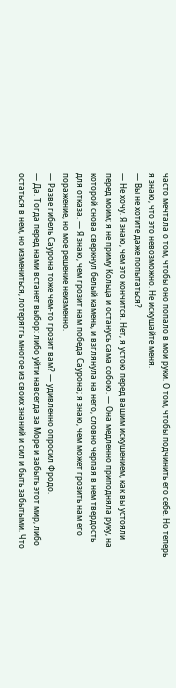часто мечтала о том, чтобы оно попало в мои руки. О том, чтобы подчинить его себе. Но теперь я знаю, что это невозможно. Не искушайте меня.
— Вы не хотите даже попытаться?
— Не хочу. Я знаю, чем это кончится. Нет, я устою перед вашим искушением, как вы устояли перед моим; я не приму Кольца и останусь сама собою. — Она медленно приподняла руку, на которой снова сверкнул белый камень, и взглянула на него, словно черпая в нем твердость для отказа. — Я знаю, чем грозит нам победа Саурона; я знаю, чем может грозить нам его поражение, но мое решение неизменно.
— Разве гибель Саурона тоже чем-то грозит вам? — удивленно опросил Фродо.
— Да. Тогда перед нами встанет выбор: либо уйти навсегда за Море и забыть этот мир, либо остаться в нем, но измениться, лотеряггь многое из своих знаний и сил и быть забытыми. Что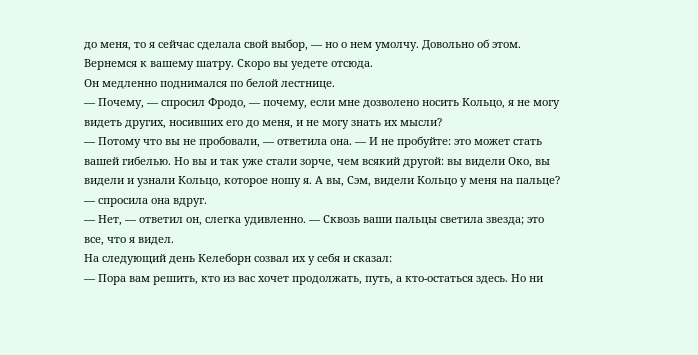до меня, то я сейчас сделала свой выбор, — но о нем умолчу. Довольно об этом. Вернемся к вашему шатру. Скоро вы уедете отсюда.
Он медленно поднимался по белой лестнице.
— Почему, — спросил Фродо, — почему, если мне дозволено носить Кольцо, я не могу видеть других, носивших его до меня, и не могу знать их мысли?
— Потому что вы не пробовали, — ответила она. — И не пробуйте: это может стать вашей гибелью. Но вы и так уже стали зорче, чем всякий другой: вы видели Око, вы видели и узнали Кольцо, которое ношу я. А вы, Сэм, видели Кольцо у меня на пальце? — спросила она вдруг.
— Нет, — ответил он, слегка удивленно. — Сквозь ваши пальцы светила звезда; это все, что я видел.
На следующий день Келеборн созвал их у себя и сказал:
— Пора вам решить, кто из вас хочет продолжать, путь, а кто-остаться здесь. Но ни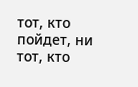тот, кто пойдет, ни тот, кто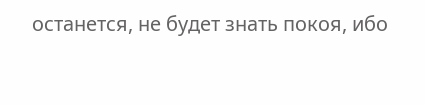останется, не будет знать покоя, ибо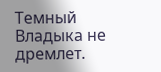Темный Владыка не дремлет.